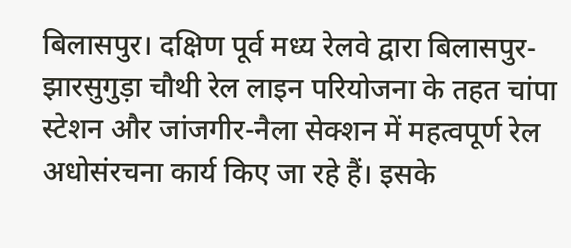बिलासपुर। दक्षिण पूर्व मध्य रेलवे द्वारा बिलासपुर-झारसुगुड़ा चौथी रेल लाइन परियोजना के तहत चांपा स्टेशन और जांजगीर-नैला सेक्शन में महत्वपूर्ण रेल अधोसंरचना कार्य किए जा रहे हैं। इसके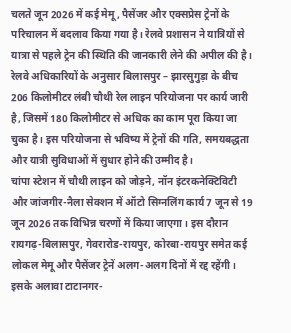चलते जून 2026 में कई मेमू, पैसेंजर और एक्सप्रेस ट्रेनों के परिचालन में बदलाव किया गया है। रेलवे प्रशासन ने यात्रियों से यात्रा से पहले ट्रेन की स्थिति की जानकारी लेने की अपील की है।
रेलवे अधिकारियों के अनुसार बिलासपुर – झारसुगुड़ा के बीच 206 किलोमीटर लंबी चौथी रेल लाइन परियोजना पर कार्य जारी है, जिसमें 180 किलोमीटर से अधिक का काम पूरा किया जा चुका है। इस परियोजना से भविष्य में ट्रेनों की गति, समयबद्धता और यात्री सुविधाओं में सुधार होने की उम्मीद है।
चांपा स्टेशन में चौथी लाइन को जोड़ने, नॉन इंटरकनेक्टिविटी और जांजगीर-नैला सेक्शन में ऑटो सिग्नलिंग कार्य 7 जून से 19 जून 2026 तक विभिन्न चरणों में किया जाएगा। इस दौरान रायगढ़-बिलासपुर, गेवरारोड-रायपुर, कोरबा-रायपुर समेत कई लोकल मेमू और पैसेंजर ट्रेनें अलग-अलग दिनों में रद्द रहेंगी।
इसके अलावा टाटानगर-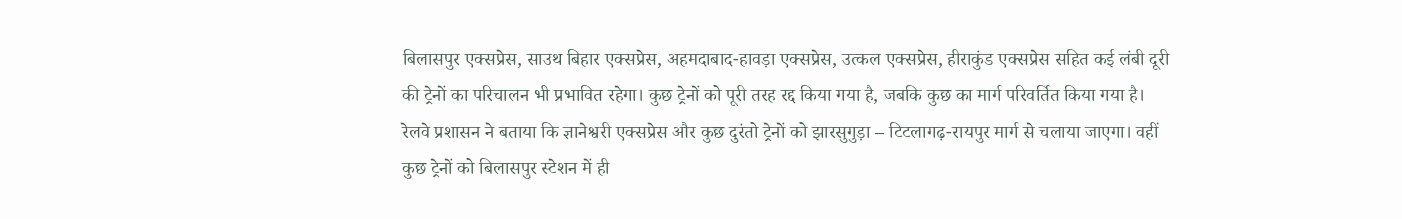बिलासपुर एक्सप्रेस, साउथ बिहार एक्सप्रेस, अहमदाबाद-हावड़ा एक्सप्रेस, उत्कल एक्सप्रेस, हीराकुंड एक्सप्रेस सहित कई लंबी दूरी की ट्रेनों का परिचालन भी प्रभावित रहेगा। कुछ ट्रेनों को पूरी तरह रद्द किया गया है, जबकि कुछ का मार्ग परिवर्तित किया गया है।
रेलवे प्रशासन ने बताया कि ज्ञानेश्वरी एक्सप्रेस और कुछ दुरंतो ट्रेनों को झारसुगुड़ा – टिटलागढ़-रायपुर मार्ग से चलाया जाएगा। वहीं कुछ ट्रेनों को बिलासपुर स्टेशन में ही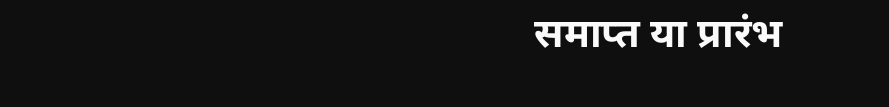समाप्त या प्रारंभ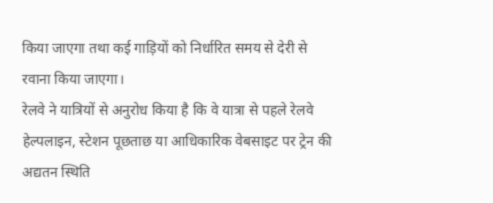किया जाएगा तथा कई गाड़ियों को निर्धारित समय से देरी से रवाना किया जाएगा।
रेलवे ने यात्रियों से अनुरोध किया है कि वे यात्रा से पहले रेलवे हेल्पलाइन, स्टेशन पूछताछ या आधिकारिक वेबसाइट पर ट्रेन की अद्यतन स्थिति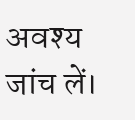अवश्य जांच लें।